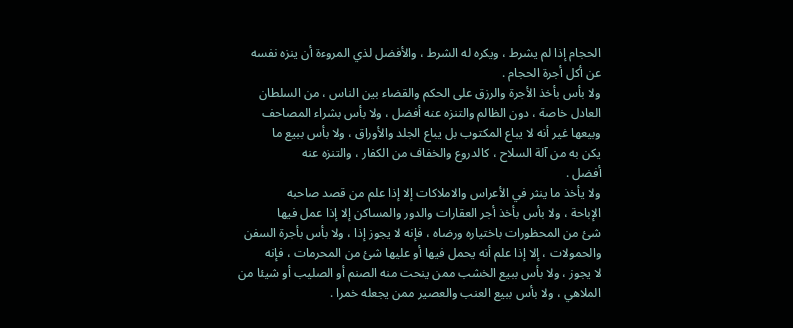الحجام إذا لم يشرط ، ويكره له الشرط ، والأفضل لذي المروءة أن ينزه نفسه
عن أكل أجرة الحجام .
ولا بأس بأخذ الأجرة والرزق على الحكم والقضاء بين الناس ، من السلطان
العادل خاصة ، دون الظالم والتنزه عنه أفضل ، ولا بأس بشراء المصاحف
وبيعها غير أنه لا يباع المكتوب بل يباع الجلد والأوراق ، ولا بأس ببيع ما
يكن به من آلة السلاح ، كالدروع والخفاف من الكفار ، والتنزه عنه
أفضل .
ولا يأخذ ما ينثر في الأعراس والاملاكات إلا إذا علم من قصد صاحبه
الإباحة ، ولا بأس بأخذ أجر العقارات والدور والمساكن إلا إذا عمل فيها
شئ من المحظورات باختياره ورضاه ، فإنه لا يجوز إذا ، ولا بأس بأجرة السفن
والحمولات ، إلا إذا علم أنه يحمل فيها أو عليها شئ من المحرمات ، فإنه
لا يجوز ، ولا بأس ببيع الخشب ممن ينحت منه الصنم أو الصليب أو شيئا من
الملاهي ، ولا بأس ببيع العنب والعصير ممن يجعله خمرا .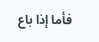فأما إذا باع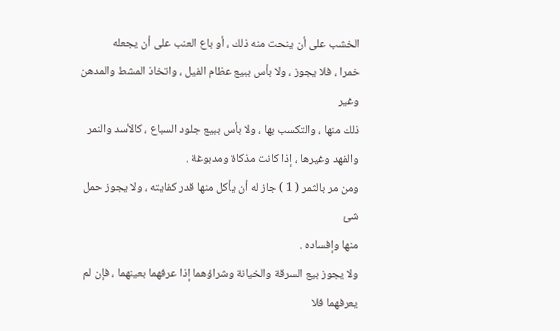الخشب على أن ينحت منه ذلك ، أو باع العنب على أن يجعله
خمرا ، فلا يجوز ، ولا بأس ببيع عظام الفيل ، واتخاذ المشط والمدهن وغير
ذلك منها ، والتكسب بها ، ولا بأس ببيع جلود السباع ، كالأسد والنمر
والفهد وغيرها ، إذا كانت مذكاة ومدبوغة .
ومن مر بالثمر ( 1 ) جاز له أن يأكل منها قدر كفايته ، ولا يجوز حمل شئ
منها وإفساده .
ولا يجوز بيع السرقة والخيانة وشراؤهما إذا عرفهما بعينهما ، فإن لم
يعرفهما فلا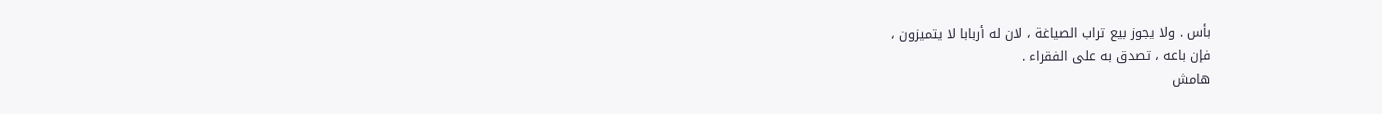بأس . ولا يجوز بيع تراب الصياغة ، لان له أربابا لا يتميزون ،
فإن باعه ، تصدق به على الفقراء .
هامش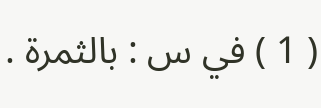( 1 ) في س : بالثمرة .